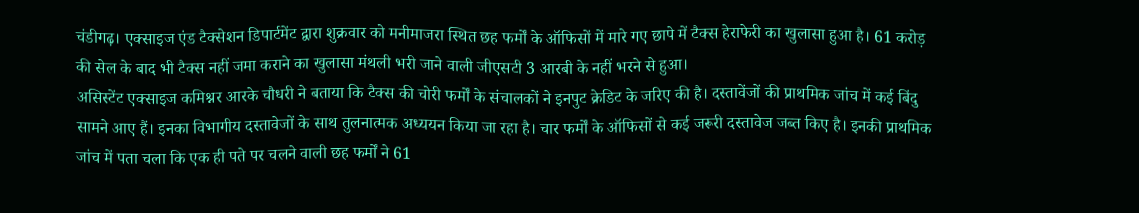चंडीगढ़। एक्साइज एंड टैक्सेशन डिपार्टमेंट द्वारा शुक्रवार को मनीमाजरा स्थित छह फर्मों के ऑफिसों में मारे गए छापे में टैक्स हेराफेरी का खुलासा हुआ है। 61 करोड़ की सेल के बाद भी टैक्स नहीं जमा कराने का खुलासा मंथली भरी जाने वाली जीएसटी 3 आरबी के नहीं भरने से हुआ।
असिस्टेंट एक्साइज कमिश्नर आरके चौधरी ने बताया कि टैक्स की चोरी फर्मों के संचालकों ने इनपुट क्रेडिट के जरिए की है। दस्तावेंजों की प्राथमिक जांच में कई बिंदु सामने आए हैं। इनका विभागीय दस्तावेजों के साथ तुलनात्मक अध्ययन किया जा रहा है। चार फर्मों के ऑफिसों से कई जरूरी दस्तावेज जब्त किए है। इनकी प्राथमिक जांच में पता चला कि एक ही पते पर चलने वाली छह फर्मों ने 61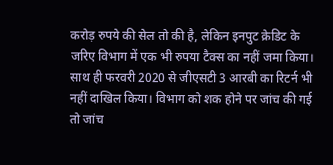करोड़ रुपये की सेल तो की है, लेकिन इनपुट क्रेडिट के जरिए विभाग में एक भी रुपया टैक्स का नहीं जमा किया। साथ ही फरवरी 2020 से जीएसटी 3 आरबी का रिटर्न भी नहीं दाखिल किया। विभाग को शक होने पर जांच की गई तो जांच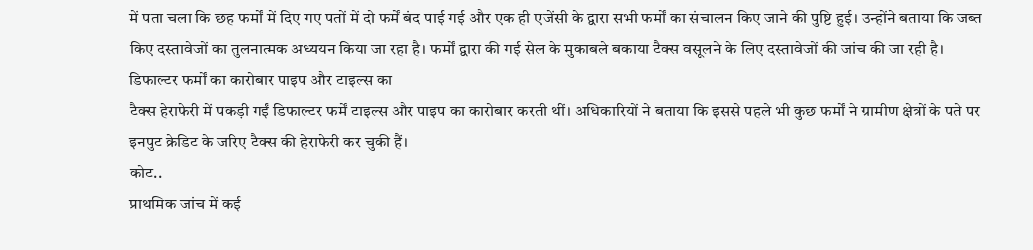में पता चला कि छह फर्मों में दिए गए पतों में दो फर्में बंद पाई गई और एक ही एजेंसी के द्वारा सभी फर्मों का संचालन किए जाने की पुष्टि हुई। उन्होंने बताया कि जब्त किए दस्तावेजों का तुलनात्मक अध्ययन किया जा रहा है। फर्मों द्वारा की गई सेल के मुकाबले बकाया टैक्स वसूलने के लिए दस्तावेजों की जांच की जा रही है।
डिफाल्टर फर्मों का कारोबार पाइप और टाइल्स का
टैक्स हेराफेरी में पकड़ी गईं डिफाल्टर फर्में टाइल्स और पाइप का कारोबार करती थीं। अधिकारियों ने बताया कि इससे पहले भी कुछ फर्मों ने ग्रामीण क्षेत्रों के पते पर इनपुट क्रेडिट के जरिए टैक्स की हेराफेरी कर चुकी हैं।
कोट..
प्राथमिक जांच में कई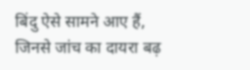बिंदु ऐसे सामने आए हैं, जिनसे जांच का दायरा बढ़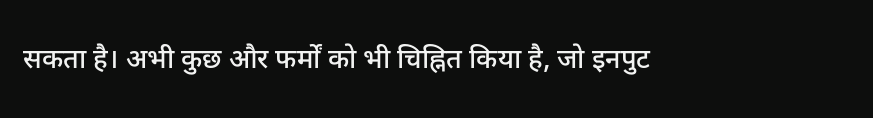सकता है। अभी कुछ और फर्मों को भी चिह्नित किया है, जो इनपुट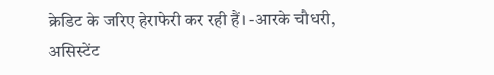क्रेडिट के जरिए हेराफेरी कर रही हैं। -आरके चौधरी, असिस्टेंट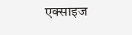एक्साइज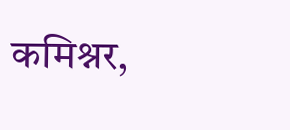कमिश्नर,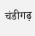चंडीगढ़